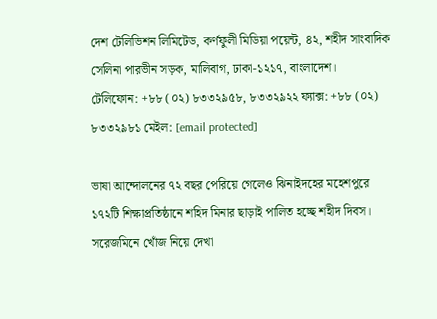দেশ টেলিভিশন লিমিটেড, কর্ণফুলী মিডিয়া পয়েন্ট, ৪২, শহীদ সাংবাদিক সেলিনা পারভীন সড়ক, মালিবাগ, ঢাকা-১২১৭, বাংলাদেশ।
টেলিফোন: +৮৮ (০২) ৮৩৩২৯৫৮, ৮৩৩২৯২২ ফ্যাক্স: +৮৮ (০২) ৮৩৩২৯৮১ মেইল: [email protected]

ভাষা আন্দোলনের ৭২ বছর পেরিয়ে গেলেও ঝিনাইদহের মহেশপুরে ১৭২টি শিক্ষাপ্রতিষ্ঠানে শহিদ মিনার ছাড়াই পালিত হচ্ছে শহীদ দিবস।
সরেজমিনে খোঁজ নিয়ে দেখা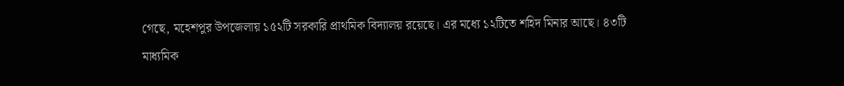গেছে, মহেশপুর উপজেলায় ১৫২টি সরকারি প্রাথমিক বিদ্যালয় রয়েছে। এর মধ্যে ১২টিতে শহিদ মিনার আছে। ৪৩টি মাধ্যমিক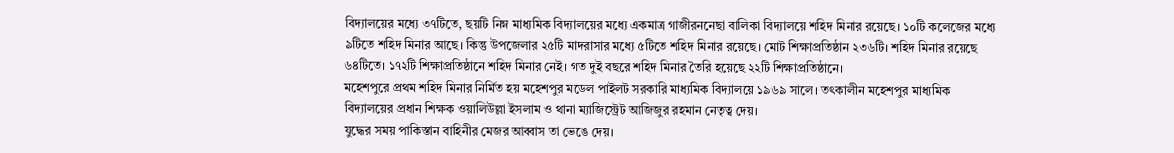বিদ্যালয়ের মধ্যে ৩৭টিতে, ছয়টি নিম্ন মাধ্যমিক বিদ্যালয়ের মধ্যে একমাত্র গাজীরননেছা বালিকা বিদ্যালয়ে শহিদ মিনার রয়েছে। ১০টি কলেজের মধ্যে ৯টিতে শহিদ মিনার আছে। কিন্তু উপজেলার ২৫টি মাদরাসার মধ্যে ৫টিতে শহিদ মিনার রয়েছে। মোট শিক্ষাপ্রতিষ্ঠান ২৩৬টি। শহিদ মিনার রয়েছে ৬৪টিতে। ১৭২টি শিক্ষাপ্রতিষ্ঠানে শহিদ মিনার নেই। গত দুই বছরে শহিদ মিনার তৈরি হয়েছে ২২টি শিক্ষাপ্রতিষ্ঠানে।
মহেশপুরে প্রথম শহিদ মিনার নির্মিত হয় মহেশপুর মডেল পাইলট সরকারি মাধ্যমিক বিদ্যালয়ে ১৯৬৯ সালে। তৎকালীন মহেশপুর মাধ্যমিক বিদ্যালয়ের প্রধান শিক্ষক ওয়ালিউল্লা ইসলাম ও থানা ম্যাজিস্ট্রেট আজিজুর রহমান নেতৃত্ব দেয়।
যুদ্ধের সময় পাকিস্তান বাহিনীর মেজর আব্বাস তা ভেঙে দেয়।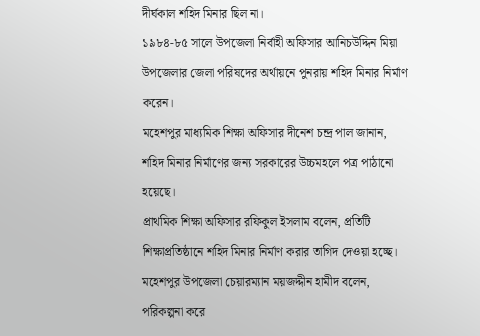দীর্ঘকাল শহিদ মিনার ছিল না।
১৯৮৪-৮৫ সালে উপজেলা নির্বাহী অফিসার আনিচউদ্দিন মিয়া উপজেলার জেলা পরিষদের অর্থায়নে পুনরায় শহিদ মিনার নির্মাণ করেন।
মহেশপুর মাধ্যমিক শিক্ষা অফিসার দীনেশ চন্দ্র পাল জানান, শহিদ মিনার নির্মাণের জন্য সরকারের উচ্চমহলে পত্র পাঠানো হয়েছে।
প্রাথমিক শিক্ষা অফিসার রফিকুল ইসলাম বলেন, প্রতিটি শিক্ষাপ্রতিষ্ঠানে শহিদ মিনার নির্মাণ করার তাগিদ দেওয়া হচ্ছে।
মহেশপুর উপজেলা চেয়ারম্যান ময়জদ্দীন হামীদ বলেন, পরিকল্পনা করে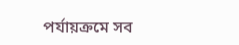পর্যায়ক্রমে সব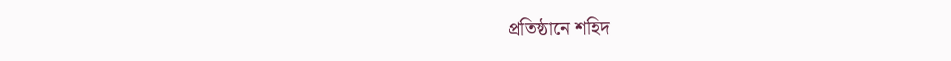প্রতিষ্ঠানে শহিদ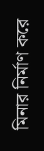মিনার নির্মাণ করে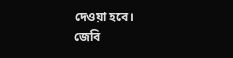দেওয়া হবে।
জেবি